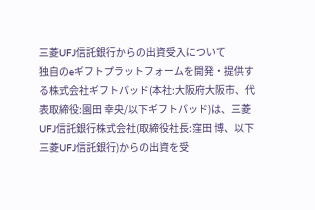三菱UFJ信託銀行からの出資受入について
独自のeギフトプラットフォームを開発・提供する株式会社ギフトパッド(本社:大阪府大阪市、代表取締役:園田 幸央/以下ギフトパッド)は、三菱UFJ信託銀行株式会社(取締役社長:窪田 博、以下 三菱UFJ信託銀行)からの出資を受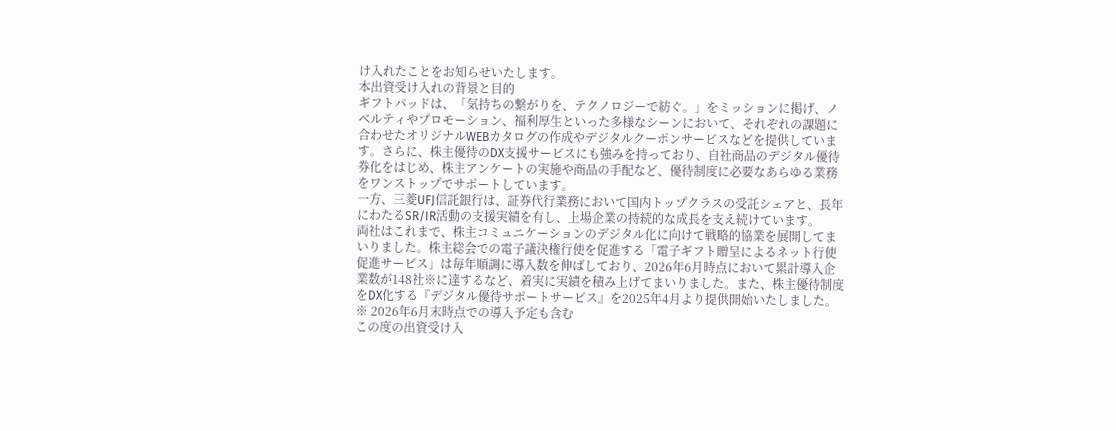け入れたことをお知らせいたします。
本出資受け入れの背景と目的
ギフトパッドは、「気持ちの繋がりを、テクノロジーで紡ぐ。」をミッションに掲げ、ノベルティやプロモーション、福利厚生といった多様なシーンにおいて、それぞれの課題に合わせたオリジナルWEBカタログの作成やデジタルクーポンサービスなどを提供しています。さらに、株主優待のDX支援サービスにも強みを持っており、自社商品のデジタル優待券化をはじめ、株主アンケートの実施や商品の手配など、優待制度に必要なあらゆる業務をワンストップでサポートしています。
一方、三菱UFJ信託銀行は、証券代行業務において国内トップクラスの受託シェアと、長年にわたるSR/IR活動の支援実績を有し、上場企業の持続的な成長を支え続けています。
両社はこれまで、株主コミュニケーションのデジタル化に向けて戦略的協業を展開してまいりました。株主総会での電子議決権行使を促進する「電子ギフト贈呈によるネット行使促進サービス」は毎年順調に導入数を伸ばしており、2026年6月時点において累計導入企業数が148社※に達するなど、着実に実績を積み上げてまいりました。また、株主優待制度をDX化する『デジタル優待サポートサービス』を2025年4月より提供開始いたしました。
※ 2026年6月末時点での導入予定も含む
この度の出資受け入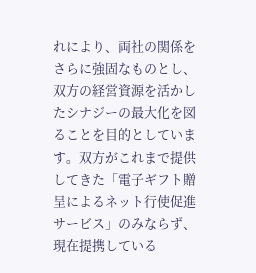れにより、両社の関係をさらに強固なものとし、双方の経営資源を活かしたシナジーの最大化を図ることを目的としています。双方がこれまで提供してきた「電子ギフト贈呈によるネット行使促進サービス」のみならず、現在提携している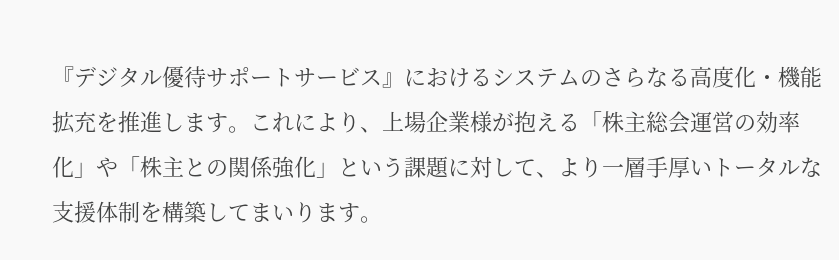『デジタル優待サポートサービス』におけるシステムのさらなる高度化・機能拡充を推進します。これにより、上場企業様が抱える「株主総会運営の効率化」や「株主との関係強化」という課題に対して、より一層手厚いトータルな支援体制を構築してまいります。